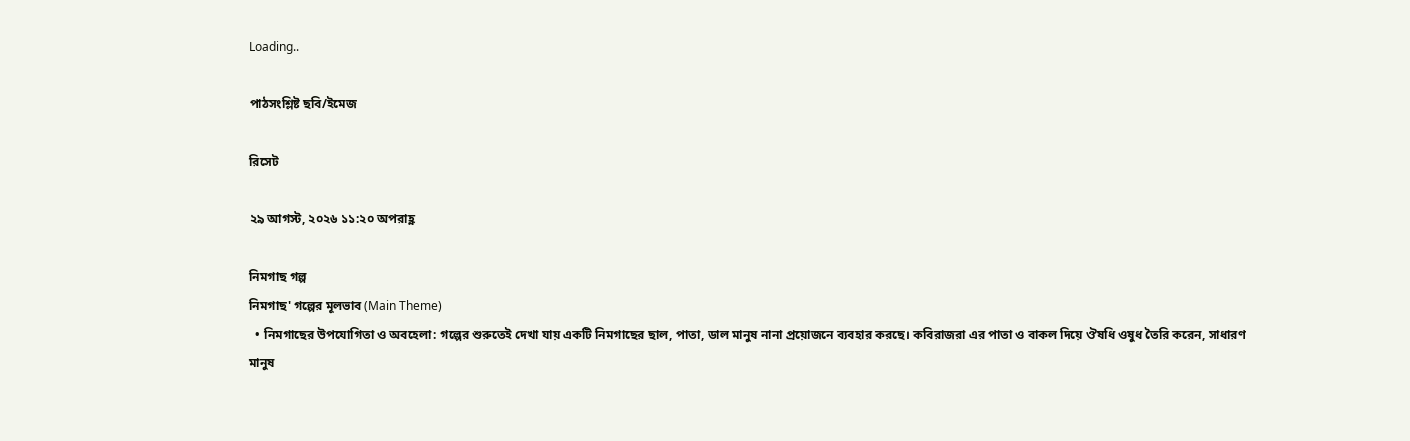Loading..

পাঠসংশ্লিষ্ট ছবি/ইমেজ

রিসেট

২৯ আগস্ট, ২০২৬ ১১:২০ অপরাহ্ণ

নিমগাছ গল্প
নিমগাছ' গল্পের মূলভাব (Main Theme)
  • নিমগাছের উপযোগিতা ও অবহেলা: গল্পের শুরুতেই দেখা যায় একটি নিমগাছের ছাল, পাতা, ডাল মানুষ নানা প্রয়োজনে ব্যবহার করছে। কবিরাজরা এর পাতা ও বাকল দিয়ে ঔষধি ওষুধ তৈরি করেন, সাধারণ মানুষ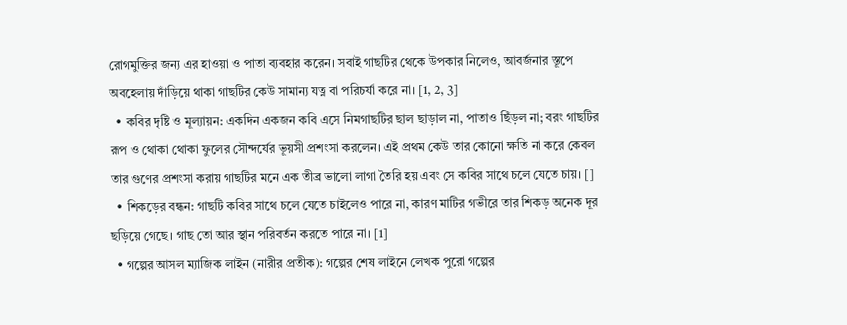রোগমুক্তির জন্য এর হাওয়া ও পাতা ব্যবহার করেন। সবাই গাছটির থেকে উপকার নিলেও, আবর্জনার স্তূপে অবহেলায় দাঁড়িয়ে থাকা গাছটির কেউ সামান্য যত্ন বা পরিচর্যা করে না। [1, 2, 3]
  • কবির দৃষ্টি ও মূল্যায়ন: একদিন একজন কবি এসে নিমগাছটির ছাল ছাড়াল না, পাতাও ছিঁড়ল না; বরং গাছটির রূপ ও থোকা থোকা ফুলের সৌন্দর্যের ভূয়সী প্রশংসা করলেন। এই প্রথম কেউ তার কোনো ক্ষতি না করে কেবল তার গুণের প্রশংসা করায় গাছটির মনে এক তীব্র ভালো লাগা তৈরি হয় এবং সে কবির সাথে চলে যেতে চায়। []
  • শিকড়ের বন্ধন: গাছটি কবির সাথে চলে যেতে চাইলেও পারে না, কারণ মাটির গভীরে তার শিকড় অনেক দূর ছড়িয়ে গেছে। গাছ তো আর স্থান পরিবর্তন করতে পারে না। [1]
  • গল্পের আসল ম্যাজিক লাইন (নারীর প্রতীক): গল্পের শেষ লাইনে লেখক পুরো গল্পের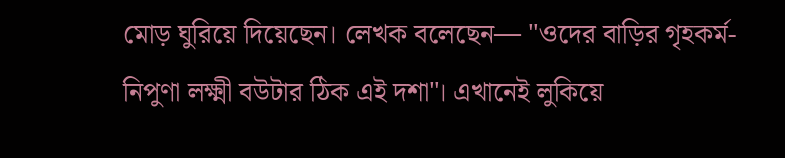মোড় ঘুরিয়ে দিয়েছেন। লেখক বলেছেন— "ওদের বাড়ির গৃহকর্ম-নিপুণা লক্ষ্মী বউটার ঠিক এই দশা"। এখানেই লুকিয়ে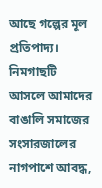আছে গল্পের মূল প্রতিপাদ্য। নিমগাছটি আসলে আমাদের বাঙালি সমাজের সংসারজালের নাগপাশে আবদ্ধ,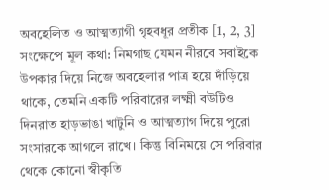অবহেলিত ও আত্মত্যাগী গৃহবধূর প্রতীক [1, 2, 3]
সংক্ষেপে মূল কথা: নিমগাছ যেমন নীরবে সবাইকে উপকার দিয়ে নিজে অবহেলার পাত্র হয়ে দাঁড়িয়ে থাকে, তেমনি একটি পরিবারের লক্ষ্মী বউটিও দিনরাত হাড়ভাঙা খাটুনি ও আত্মত্যাগ দিয়ে পুরো সংসারকে আগলে রাখে। কিন্তু বিনিময়ে সে পরিবার থেকে কোনো স্বীকৃতি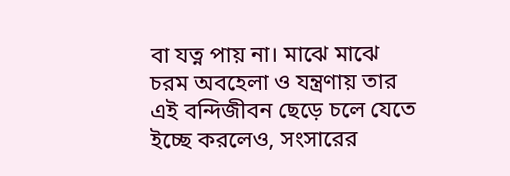বা যত্ন পায় না। মাঝে মাঝে চরম অবহেলা ও যন্ত্রণায় তার এই বন্দিজীবন ছেড়ে চলে যেতে ইচ্ছে করলেও, সংসারের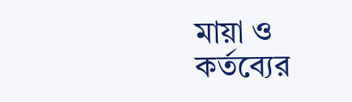মায়া ও কর্তব্যের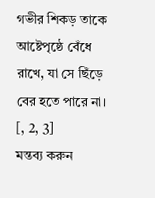গভীর শিকড় তাকে আষ্টেপৃষ্ঠে বেঁধে রাখে, যা সে ছিঁড়ে বের হতে পারে না। [, 2, 3]
মন্তব্য করুন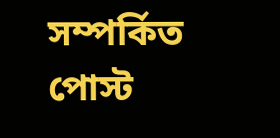সম্পর্কিত পোস্ট